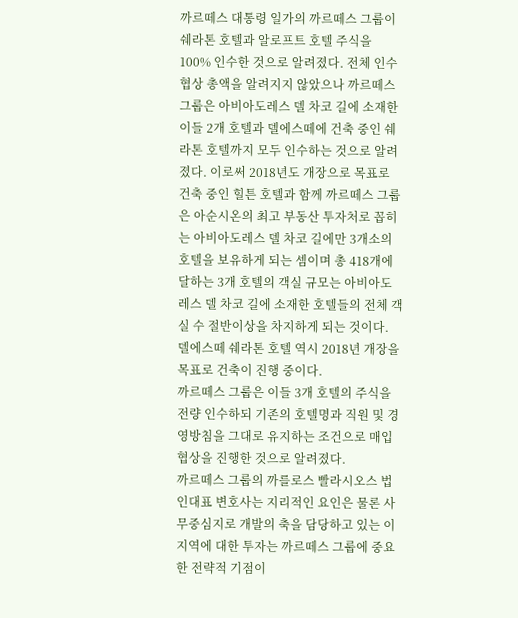까르떼스 대통령 일가의 까르떼스 그룹이 쉐라톤 호텔과 알로프트 호텔 주식을 100% 인수한 것으로 알려졌다. 전체 인수협상 총액을 알려지지 않았으나 까르떼스 그룹은 아비아도레스 델 차코 길에 소재한 이들 2개 호텔과 델에스떼에 건축 중인 쉐라톤 호텔까지 모두 인수하는 것으로 알려졌다. 이로써 2018년도 개장으로 목표로 건축 중인 힐튼 호텔과 함께 까르떼스 그룹은 아순시온의 최고 부동산 투자처로 꼽히는 아비아도레스 델 차코 길에만 3개소의 호텔을 보유하게 되는 셈이며 총 418개에 달하는 3개 호텔의 객실 규모는 아비아도레스 델 차코 길에 소재한 호텔들의 전체 객실 수 절반이상을 차지하게 되는 것이다. 델에스떼 쉐라톤 호텔 역시 2018년 개장을 목표로 건축이 진행 중이다.
까르떼스 그룹은 이들 3개 호텔의 주식을 전량 인수하되 기존의 호텔명과 직원 및 경영방침을 그대로 유지하는 조건으로 매입협상을 진행한 것으로 알려졌다.
까르떼스 그룹의 까를로스 빨라시오스 법인대표 변호사는 지리적인 요인은 물론 사무중심지로 개발의 축을 담당하고 있는 이 지역에 대한 투자는 까르떼스 그룹에 중요한 전략적 기점이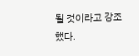될 것이라고 강조했다.